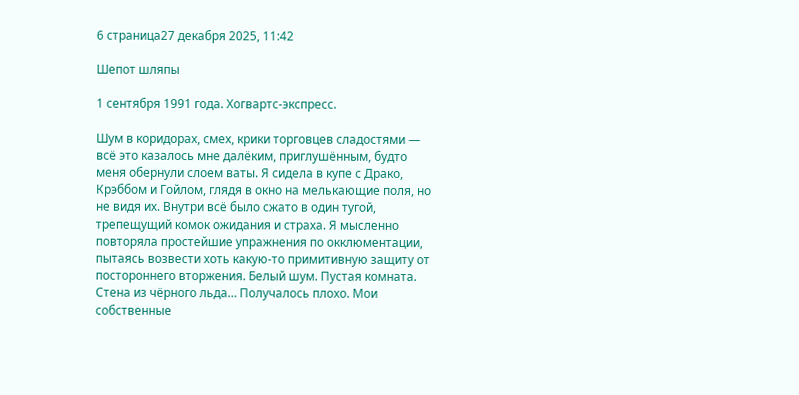6 страница27 декабря 2025, 11:42

Шепот шляпы

1 сентября 1991 года. Хогвартс-экспресс.

Шум в коридорах, смех, крики торговцев сладостями — всё это казалось мне далёким, приглушённым, будто меня обернули слоем ваты. Я сидела в купе с Драко, Крэббом и Гойлом, глядя в окно на мелькающие поля, но не видя их. Внутри всё было сжато в один тугой, трепещущий комок ожидания и страха. Я мысленно повторяла простейшие упражнения по окклюментации, пытаясь возвести хоть какую-то примитивную защиту от постороннего вторжения. Белый шум. Пустая комната. Стена из чёрного льда… Получалось плохо. Мои собственные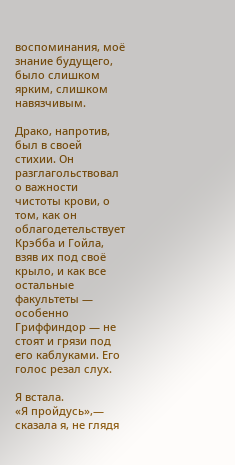воспоминания, моё знание будущего, было слишком ярким, слишком навязчивым.

Драко, напротив, был в своей стихии. Он разглагольствовал о важности чистоты крови, о том, как он облагодетельствует Крэбба и Гойла, взяв их под своё крыло, и как все остальные факультеты — особенно Гриффиндор — не стоят и грязи под его каблуками. Его голос резал слух.

Я встала.
«Я пройдусь»,— сказала я, не глядя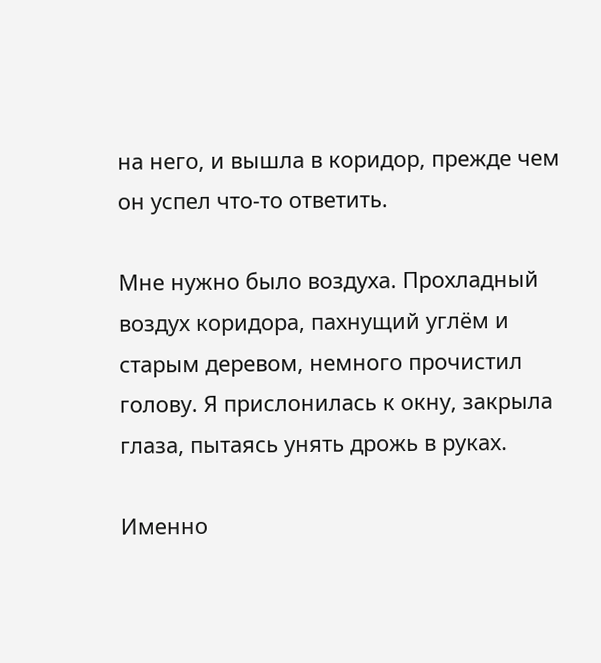на него, и вышла в коридор, прежде чем он успел что-то ответить.

Мне нужно было воздуха. Прохладный воздух коридора, пахнущий углём и старым деревом, немного прочистил голову. Я прислонилась к окну, закрыла глаза, пытаясь унять дрожь в руках.

Именно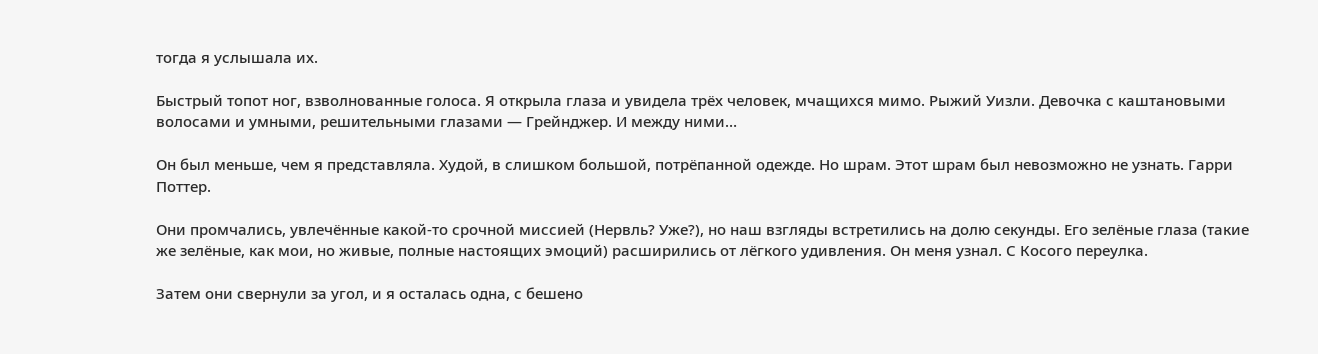тогда я услышала их.

Быстрый топот ног, взволнованные голоса. Я открыла глаза и увидела трёх человек, мчащихся мимо. Рыжий Уизли. Девочка с каштановыми волосами и умными, решительными глазами — Грейнджер. И между ними…

Он был меньше, чем я представляла. Худой, в слишком большой, потрёпанной одежде. Но шрам. Этот шрам был невозможно не узнать. Гарри Поттер.

Они промчались, увлечённые какой-то срочной миссией (Нервль? Уже?), но наш взгляды встретились на долю секунды. Его зелёные глаза (такие же зелёные, как мои, но живые, полные настоящих эмоций) расширились от лёгкого удивления. Он меня узнал. С Косого переулка.

Затем они свернули за угол, и я осталась одна, с бешено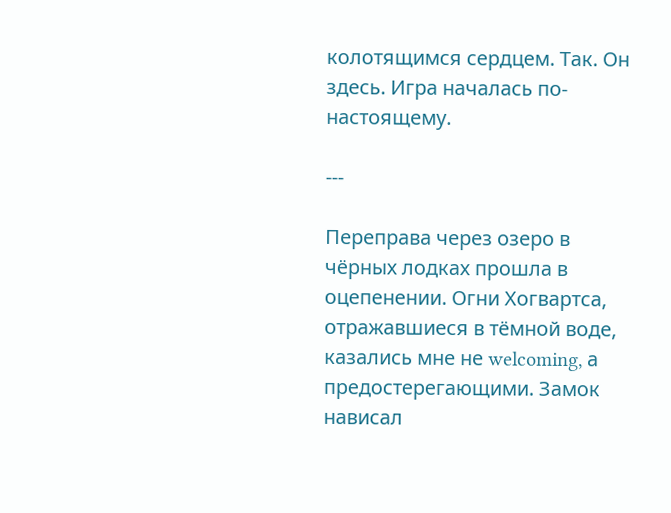колотящимся сердцем. Так. Он здесь. Игра началась по-настоящему.

---

Переправа через озеро в чёрных лодках прошла в оцепенении. Огни Хогвартса, отражавшиеся в тёмной воде, казались мне не welcoming, а предостерегающими. Замок нависал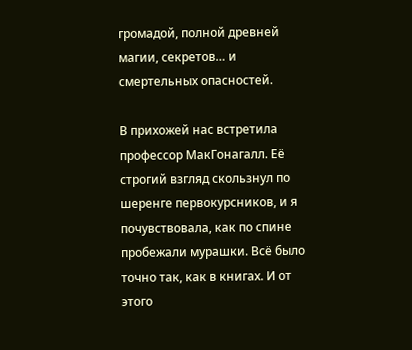громадой, полной древней магии, секретов… и смертельных опасностей.

В прихожей нас встретила профессор МакГонагалл. Её строгий взгляд скользнул по шеренге первокурсников, и я почувствовала, как по спине пробежали мурашки. Всё было точно так, как в книгах. И от этого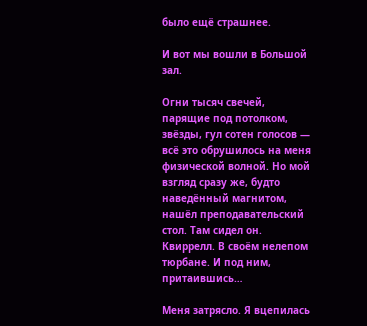было ещё страшнее.

И вот мы вошли в Большой зал.

Огни тысяч свечей, парящие под потолком, звёзды, гул сотен голосов — всё это обрушилось на меня физической волной. Но мой взгляд сразу же, будто наведённый магнитом, нашёл преподавательский стол. Там сидел он. Квиррелл. В своём нелепом тюрбане. И под ним, притаившись…

Меня затрясло. Я вцепилась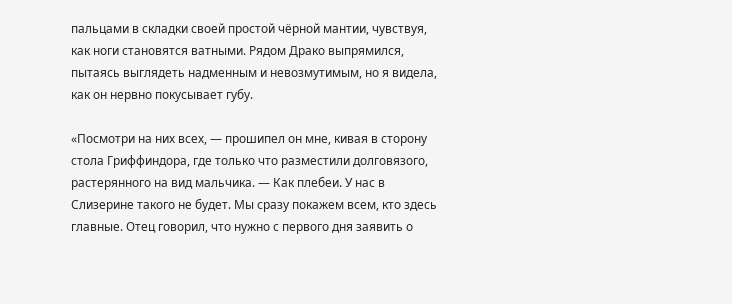пальцами в складки своей простой чёрной мантии, чувствуя, как ноги становятся ватными. Рядом Драко выпрямился, пытаясь выглядеть надменным и невозмутимым, но я видела, как он нервно покусывает губу.

«Посмотри на них всех, — прошипел он мне, кивая в сторону стола Гриффиндора, где только что разместили долговязого, растерянного на вид мальчика. — Как плебеи. У нас в Слизерине такого не будет. Мы сразу покажем всем, кто здесь главные. Отец говорил, что нужно с первого дня заявить о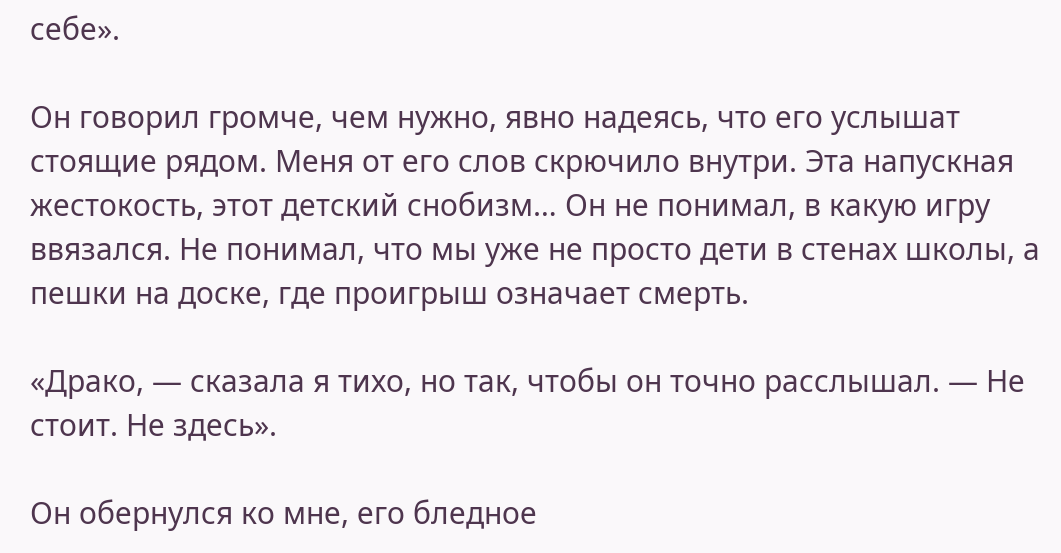себе».

Он говорил громче, чем нужно, явно надеясь, что его услышат стоящие рядом. Меня от его слов скрючило внутри. Эта напускная жестокость, этот детский снобизм… Он не понимал, в какую игру ввязался. Не понимал, что мы уже не просто дети в стенах школы, а пешки на доске, где проигрыш означает смерть.

«Драко, — сказала я тихо, но так, чтобы он точно расслышал. — Не стоит. Не здесь».

Он обернулся ко мне, его бледное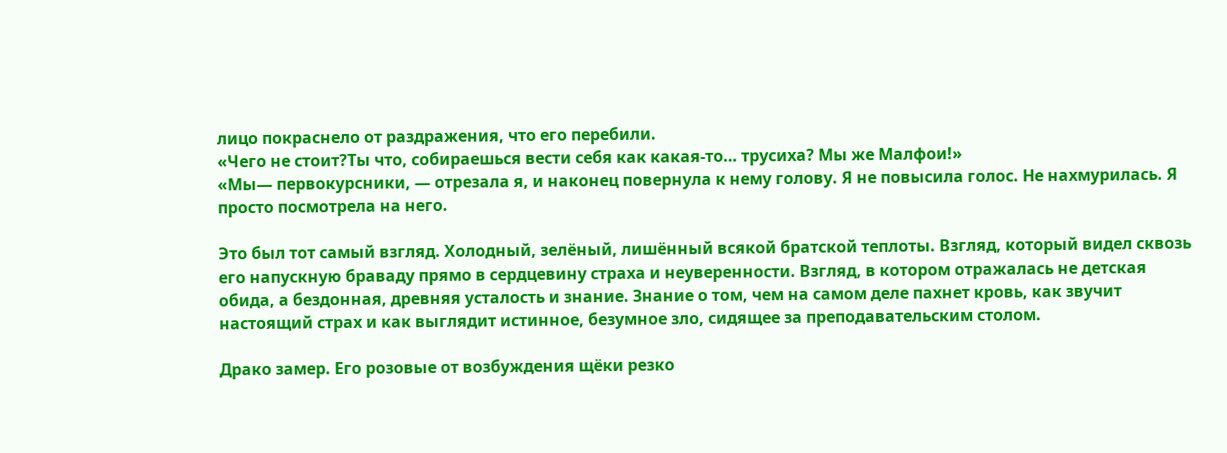лицо покраснело от раздражения, что его перебили.
«Чего не стоит?Ты что, собираешься вести себя как какая-то… трусиха? Мы же Малфои!»
«Мы— первокурсники, — отрезала я, и наконец повернула к нему голову. Я не повысила голос. Не нахмурилась. Я просто посмотрела на него.

Это был тот самый взгляд. Холодный, зелёный, лишённый всякой братской теплоты. Взгляд, который видел сквозь его напускную браваду прямо в сердцевину страха и неуверенности. Взгляд, в котором отражалась не детская обида, а бездонная, древняя усталость и знание. Знание о том, чем на самом деле пахнет кровь, как звучит настоящий страх и как выглядит истинное, безумное зло, сидящее за преподавательским столом.

Драко замер. Его розовые от возбуждения щёки резко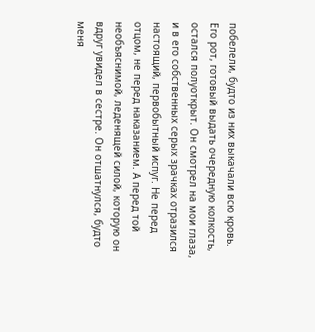побелели, будто из них выкачали всю кровь. Его рот, готовый выдать очередную колкость, остался полуоткрыт. Он смотрел на мои глаза, и в его собственных серых зрачках отразился настоящий, первобытный испуг. Не перед отцом, не перед наказанием. А перед той необъяснимой, леденящей силой, которую он вдруг увидел в сестре. Он отшатнулся, будто меня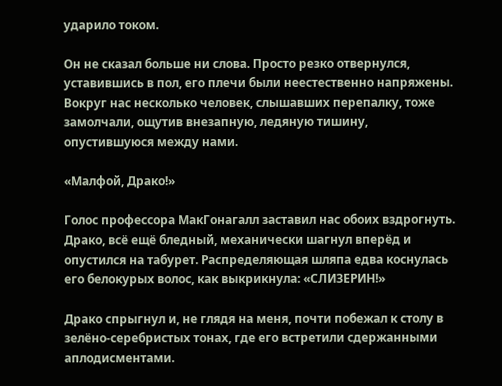ударило током.

Он не сказал больше ни слова. Просто резко отвернулся, уставившись в пол, его плечи были неестественно напряжены. Вокруг нас несколько человек, слышавших перепалку, тоже замолчали, ощутив внезапную, ледяную тишину, опустившуюся между нами.

«Малфой, Драко!»

Голос профессора МакГонагалл заставил нас обоих вздрогнуть. Драко, всё ещё бледный, механически шагнул вперёд и опустился на табурет. Распределяющая шляпа едва коснулась его белокурых волос, как выкрикнула: «СЛИЗЕРИН!»

Драко спрыгнул и, не глядя на меня, почти побежал к столу в зелёно-серебристых тонах, где его встретили сдержанными аплодисментами.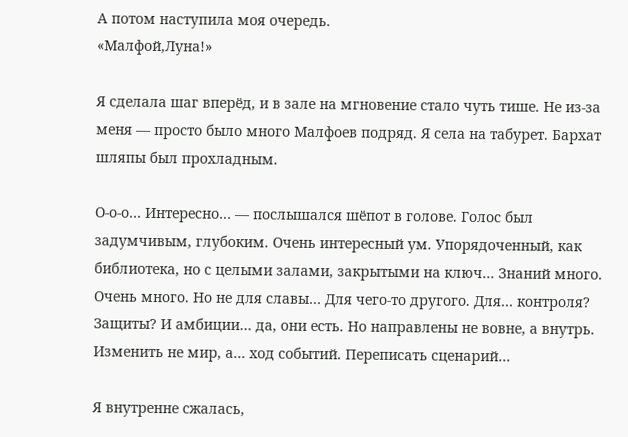А потом наступила моя очередь.
«Малфой,Луна!»

Я сделала шаг вперёд, и в зале на мгновение стало чуть тише. Не из-за меня — просто было много Малфоев подряд. Я села на табурет. Бархат шляпы был прохладным.

О-о-о… Интересно… — послышался шёпот в голове. Голос был задумчивым, глубоким. Очень интересный ум. Упорядоченный, как библиотека, но с целыми залами, закрытыми на ключ… Знаний много. Очень много. Но не для славы… Для чего-то другого. Для… контроля? Защиты? И амбиции… да, они есть. Но направлены не вовне, а внутрь. Изменить не мир, а… ход событий. Переписать сценарий…

Я внутренне сжалась,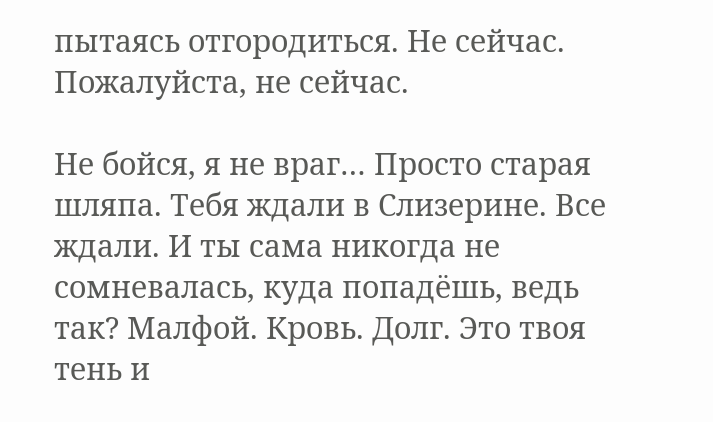пытаясь отгородиться. Не сейчас. Пожалуйста, не сейчас.

Не бойся, я не враг… Просто старая шляпа. Тебя ждали в Слизерине. Все ждали. И ты сама никогда не сомневалась, куда попадёшь, ведь так? Малфой. Кровь. Долг. Это твоя тень и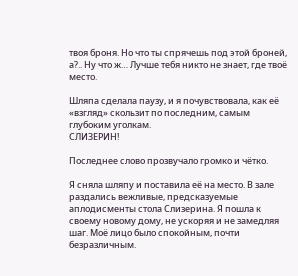твоя броня. Но что ты спрячешь под этой броней, а?.. Ну что ж… Лучше тебя никто не знает, где твоё место.

Шляпа сделала паузу, и я почувствовала, как её «взгляд» скользит по последним, самым глубоким уголкам.
СЛИЗЕРИН!

Последнее слово прозвучало громко и чётко.

Я сняла шляпу и поставила её на место. В зале раздались вежливые, предсказуемые аплодисменты стола Слизерина. Я пошла к своему новому дому, не ускоряя и не замедляя шаг. Моё лицо было спокойным, почти безразличным.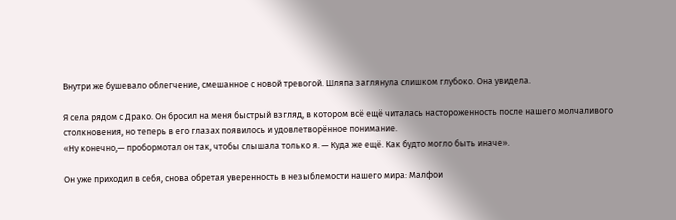Внутри же бушевало облегчение, смешанное с новой тревогой. Шляпа заглянула слишком глубоко. Она увидела.

Я села рядом с Драко. Он бросил на меня быстрый взгляд, в котором всё ещё читалась настороженность после нашего молчаливого столкновения, но теперь в его глазах появилось и удовлетворённое понимание.
«Ну конечно,— пробормотал он так, чтобы слышала только я. — Куда же ещё. Как будто могло быть иначе».

Он уже приходил в себя, снова обретая уверенность в незыблемости нашего мира: Малфои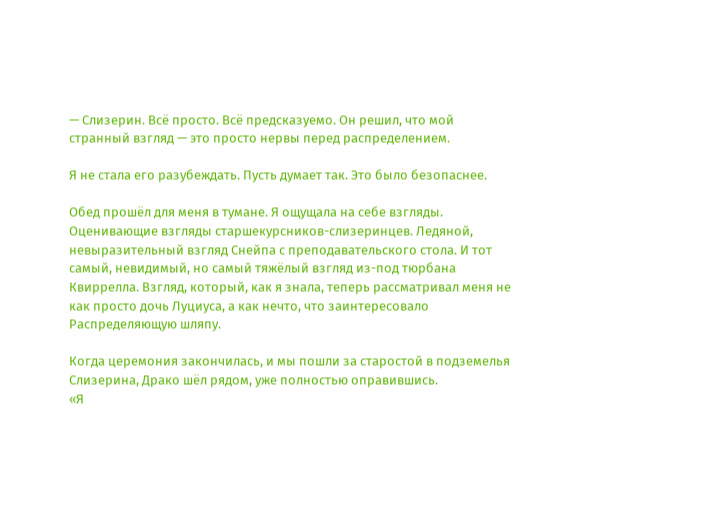— Слизерин. Всё просто. Всё предсказуемо. Он решил, что мой странный взгляд — это просто нервы перед распределением.

Я не стала его разубеждать. Пусть думает так. Это было безопаснее.

Обед прошёл для меня в тумане. Я ощущала на себе взгляды. Оценивающие взгляды старшекурсников-слизеринцев. Ледяной, невыразительный взгляд Снейпа с преподавательского стола. И тот самый, невидимый, но самый тяжёлый взгляд из-под тюрбана Квиррелла. Взгляд, который, как я знала, теперь рассматривал меня не как просто дочь Луциуса, а как нечто, что заинтересовало Распределяющую шляпу.

Когда церемония закончилась, и мы пошли за старостой в подземелья Слизерина, Драко шёл рядом, уже полностью оправившись.
«Я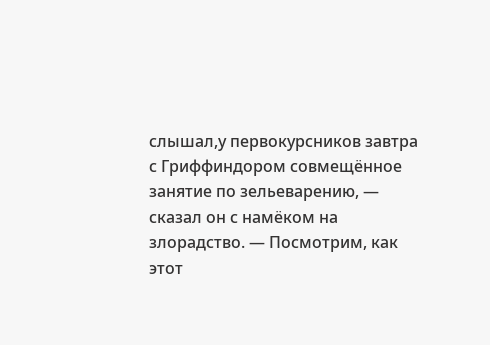слышал,у первокурсников завтра с Гриффиндором совмещённое занятие по зельеварению, — сказал он с намёком на злорадство. — Посмотрим, как этот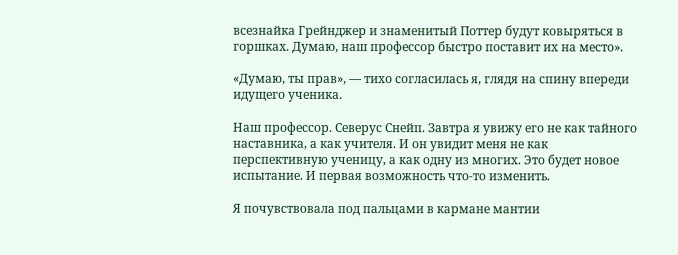всезнайка Грейнджер и знаменитый Поттер будут ковыряться в горшках. Думаю, наш профессор быстро поставит их на место».

«Думаю, ты прав», — тихо согласилась я, глядя на спину впереди идущего ученика.

Наш профессор. Северус Снейп. Завтра я увижу его не как тайного наставника, а как учителя. И он увидит меня не как перспективную ученицу, а как одну из многих. Это будет новое испытание. И первая возможность что-то изменить.

Я почувствовала под пальцами в кармане мантии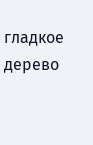гладкое дерево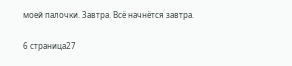моей палочки. Завтра. Всё начнётся завтра.

6 страница27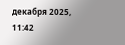декабря 2025, 11:42